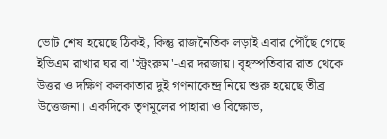ভোট শেষ হয়েছে ঠিকই, কিন্তু রাজনৈতিক লড়াই এবার পৌঁছে গেছে ইভিএম রাখার ঘর বা 'স্ট্রংরুম'-এর দরজায়। বৃহস্পতিবার রাত থেকে উত্তর ও দক্ষিণ কলকাতার দুই গণনাকেন্দ্র নিয়ে শুরু হয়েছে তীব্র উত্তেজনা। একদিকে তৃণমূলের পাহারা ও বিক্ষোভ,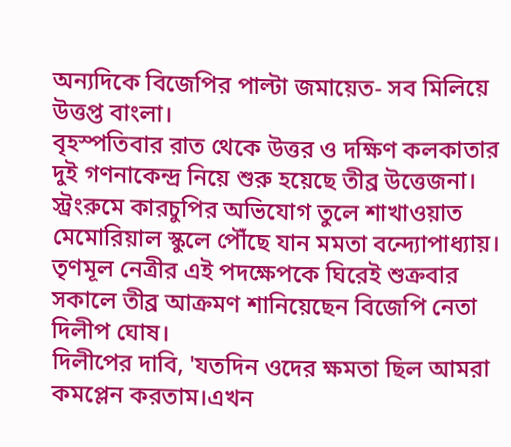অন্যদিকে বিজেপির পাল্টা জমায়েত- সব মিলিয়ে উত্তপ্ত বাংলা।
বৃহস্পতিবার রাত থেকে উত্তর ও দক্ষিণ কলকাতার দুই গণনাকেন্দ্র নিয়ে শুরু হয়েছে তীব্র উত্তেজনা। স্ট্রংরুমে কারচুপির অভিযোগ তুলে শাখাওয়াত মেমোরিয়াল স্কুলে পৌঁছে যান মমতা বন্দ্যোপাধ্যায়। তৃণমূল নেত্রীর এই পদক্ষেপকে ঘিরেই শুক্রবার সকালে তীব্র আক্রমণ শানিয়েছেন বিজেপি নেতা দিলীপ ঘোষ।
দিলীপের দাবি, 'যতদিন ওদের ক্ষমতা ছিল আমরা কমপ্লেন করতাম।এখন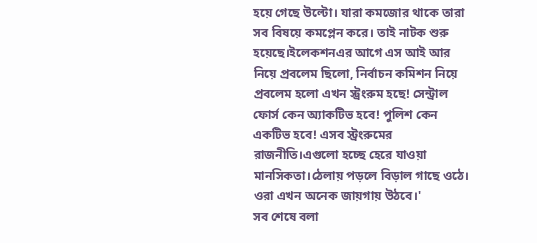হয়ে গেছে উল্টো। যারা কমজোর থাকে তারা সব বিষয়ে কমপ্লেন করে। তাই নাটক শুরু হয়েছে।ইলেকশনএর আগে এস আই আর নিয়ে প্রবলেম ছিলো, নির্বাচন কমিশন নিয়ে প্রবলেম হলো এখন স্ট্রংরুম হছে! সেন্ট্রাল ফোর্স কেন অ্যাকটিভ হবে! পুলিশ কেন একটিভ হবে! এসব স্ট্রংরুমের রাজনীতি।এগুলো হচ্ছে হেরে যাওয়া মানসিকতা।ঠেলায় পড়লে বিড়াল গাছে ওঠে। ওরা এখন অনেক জায়গায় উঠবে।'
সব শেষে বলা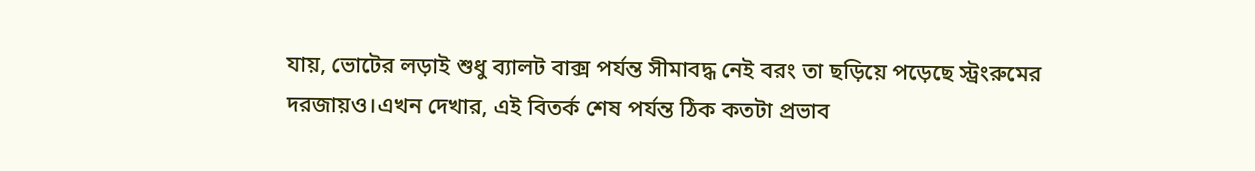যায়, ভোটের লড়াই শুধু ব্যালট বাক্স পর্যন্ত সীমাবদ্ধ নেই বরং তা ছড়িয়ে পড়েছে স্ট্রংরুমের দরজায়ও।এখন দেখার, এই বিতর্ক শেষ পর্যন্ত ঠিক কতটা প্রভাব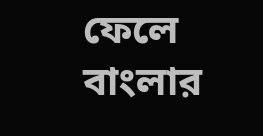ফেলে বাংলার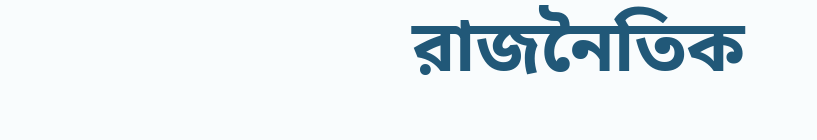রাজনৈতিক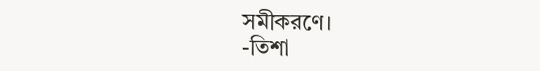সমীকরণে।
-তিশা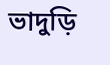ভাদুড়ি